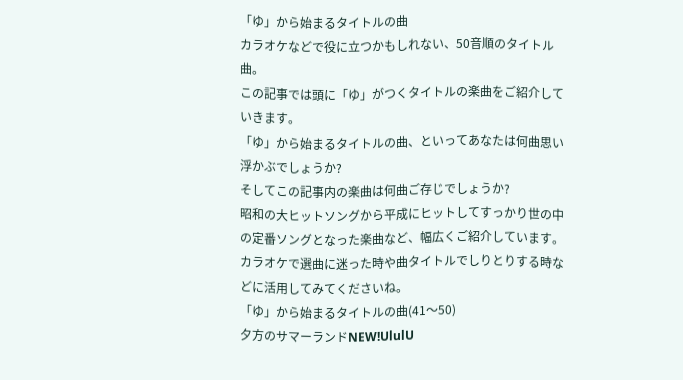「ゆ」から始まるタイトルの曲
カラオケなどで役に立つかもしれない、50音順のタイトル曲。
この記事では頭に「ゆ」がつくタイトルの楽曲をご紹介していきます。
「ゆ」から始まるタイトルの曲、といってあなたは何曲思い浮かぶでしょうか?
そしてこの記事内の楽曲は何曲ご存じでしょうか?
昭和の大ヒットソングから平成にヒットしてすっかり世の中の定番ソングとなった楽曲など、幅広くご紹介しています。
カラオケで選曲に迷った時や曲タイトルでしりとりする時などに活用してみてくださいね。
「ゆ」から始まるタイトルの曲(41〜50)
夕方のサマーランドNEW!UlulU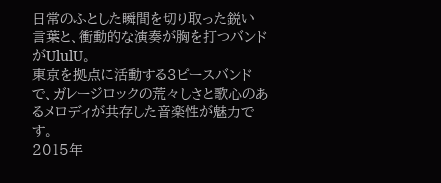日常のふとした瞬間を切り取った鋭い言葉と、衝動的な演奏が胸を打つバンドがUlulU。
東京を拠点に活動する3ピースバンドで、ガレージロックの荒々しさと歌心のあるメロディが共存した音楽性が魅力です。
2015年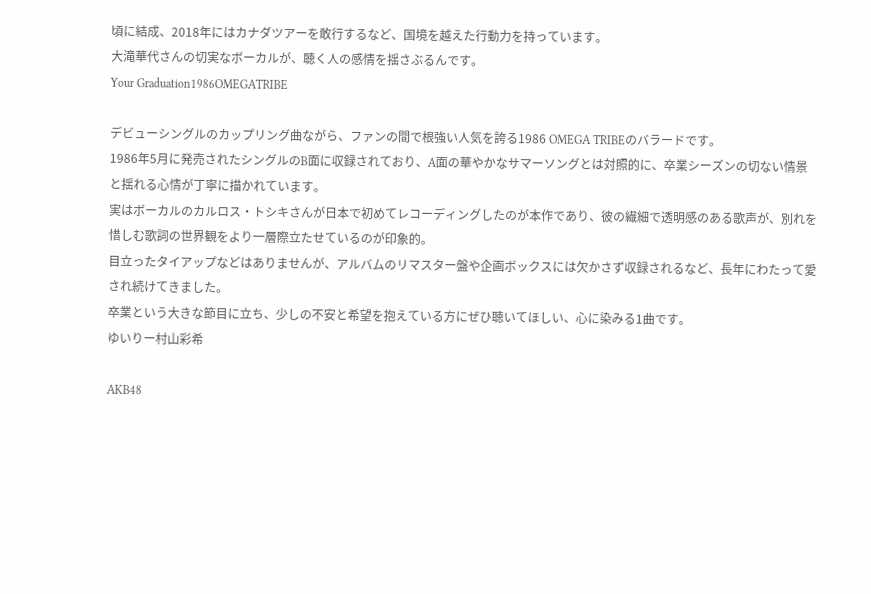頃に結成、2018年にはカナダツアーを敢行するなど、国境を越えた行動力を持っています。
大滝華代さんの切実なボーカルが、聴く人の感情を揺さぶるんです。
Your Graduation1986OMEGATRIBE

デビューシングルのカップリング曲ながら、ファンの間で根強い人気を誇る1986 OMEGA TRIBEのバラードです。
1986年5月に発売されたシングルのB面に収録されており、A面の華やかなサマーソングとは対照的に、卒業シーズンの切ない情景と揺れる心情が丁寧に描かれています。
実はボーカルのカルロス・トシキさんが日本で初めてレコーディングしたのが本作であり、彼の繊細で透明感のある歌声が、別れを惜しむ歌詞の世界観をより一層際立たせているのが印象的。
目立ったタイアップなどはありませんが、アルバムのリマスター盤や企画ボックスには欠かさず収録されるなど、長年にわたって愛され続けてきました。
卒業という大きな節目に立ち、少しの不安と希望を抱えている方にぜひ聴いてほしい、心に染みる1曲です。
ゆいりー村山彩希

AKB48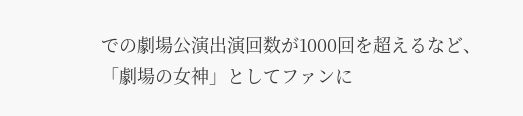での劇場公演出演回数が1000回を超えるなど、「劇場の女神」としてファンに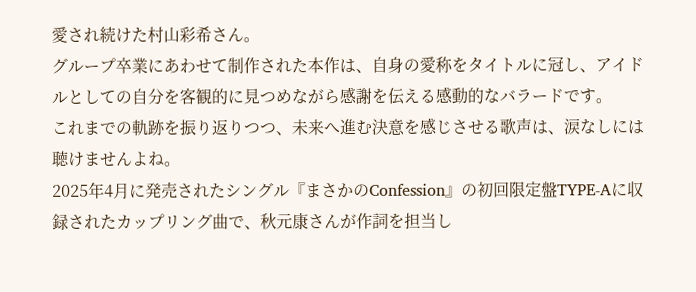愛され続けた村山彩希さん。
グループ卒業にあわせて制作された本作は、自身の愛称をタイトルに冠し、アイドルとしての自分を客観的に見つめながら感謝を伝える感動的なバラードです。
これまでの軌跡を振り返りつつ、未来へ進む決意を感じさせる歌声は、涙なしには聴けませんよね。
2025年4月に発売されたシングル『まさかのConfession』の初回限定盤TYPE-Aに収録されたカップリング曲で、秋元康さんが作詞を担当し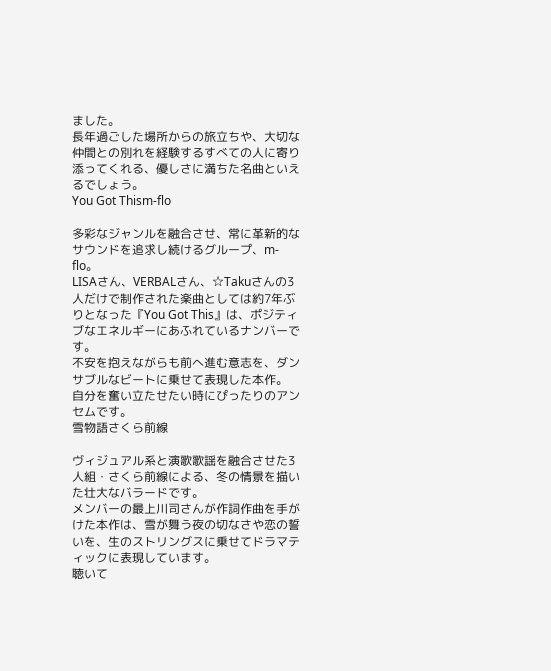ました。
長年過ごした場所からの旅立ちや、大切な仲間との別れを経験するすべての人に寄り添ってくれる、優しさに満ちた名曲といえるでしょう。
You Got Thism-flo

多彩なジャンルを融合させ、常に革新的なサウンドを追求し続けるグループ、m-flo。
LISAさん、VERBALさん、☆Takuさんの3人だけで制作された楽曲としては約7年ぶりとなった『You Got This』は、ポジティブなエネルギーにあふれているナンバーです。
不安を抱えながらも前へ進む意志を、ダンサブルなビートに乗せて表現した本作。
自分を奮い立たせたい時にぴったりのアンセムです。
雪物語さくら前線

ヴィジュアル系と演歌歌謡を融合させた3人組・さくら前線による、冬の情景を描いた壮大なバラードです。
メンバーの最上川司さんが作詞作曲を手がけた本作は、雪が舞う夜の切なさや恋の誓いを、生のストリングスに乗せてドラマティックに表現しています。
聴いて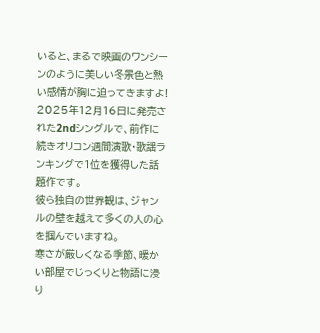いると、まるで映画のワンシーンのように美しい冬景色と熱い感情が胸に迫ってきますよ!
2025年12月16日に発売された2ndシングルで、前作に続きオリコン週間演歌・歌謡ランキングで1位を獲得した話題作です。
彼ら独自の世界観は、ジャンルの壁を越えて多くの人の心を掴んでいますね。
寒さが厳しくなる季節、暖かい部屋でじっくりと物語に浸り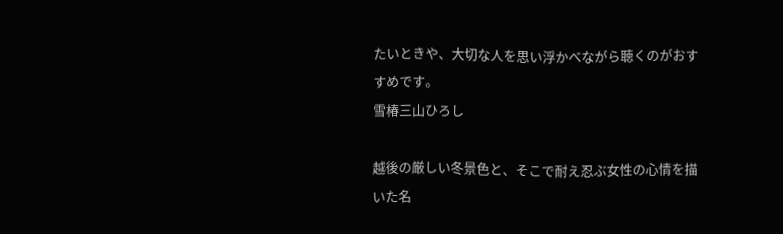たいときや、大切な人を思い浮かべながら聴くのがおすすめです。
雪椿三山ひろし

越後の厳しい冬景色と、そこで耐え忍ぶ女性の心情を描いた名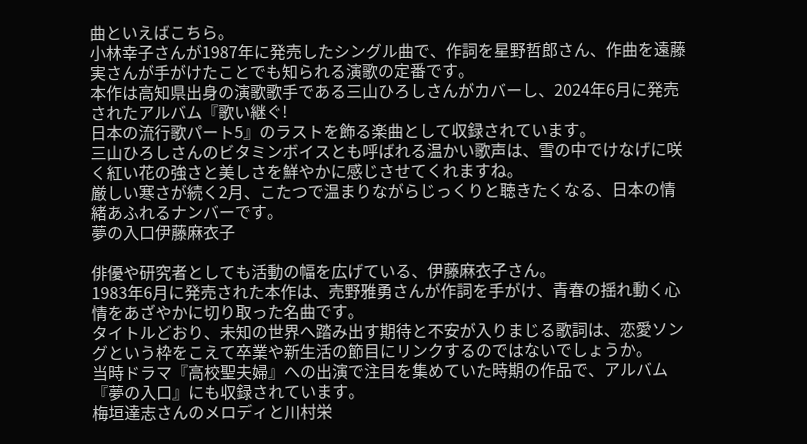曲といえばこちら。
小林幸子さんが1987年に発売したシングル曲で、作詞を星野哲郎さん、作曲を遠藤実さんが手がけたことでも知られる演歌の定番です。
本作は高知県出身の演歌歌手である三山ひろしさんがカバーし、2024年6月に発売されたアルバム『歌い継ぐ!
日本の流行歌パート5』のラストを飾る楽曲として収録されています。
三山ひろしさんのビタミンボイスとも呼ばれる温かい歌声は、雪の中でけなげに咲く紅い花の強さと美しさを鮮やかに感じさせてくれますね。
厳しい寒さが続く2月、こたつで温まりながらじっくりと聴きたくなる、日本の情緒あふれるナンバーです。
夢の入口伊藤麻衣子

俳優や研究者としても活動の幅を広げている、伊藤麻衣子さん。
1983年6月に発売された本作は、売野雅勇さんが作詞を手がけ、青春の揺れ動く心情をあざやかに切り取った名曲です。
タイトルどおり、未知の世界へ踏み出す期待と不安が入りまじる歌詞は、恋愛ソングという枠をこえて卒業や新生活の節目にリンクするのではないでしょうか。
当時ドラマ『高校聖夫婦』への出演で注目を集めていた時期の作品で、アルバム『夢の入口』にも収録されています。
梅垣達志さんのメロディと川村栄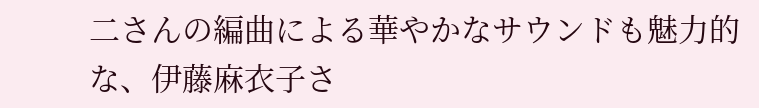二さんの編曲による華やかなサウンドも魅力的な、伊藤麻衣子さ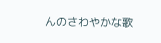んのさわやかな歌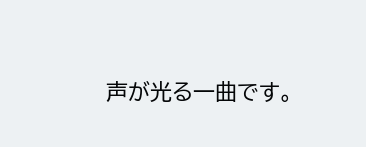声が光る一曲です。